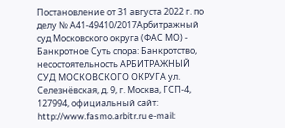Постановление от 31 августа 2022 г. по делу № А41-49410/2017Арбитражный суд Московского округа (ФАС МО) - Банкротное Суть спора: Банкротство, несостоятельность АРБИТРАЖНЫЙ СУД МОСКОВСКОГО ОКРУГА ул. Селезнёвская, д. 9, г. Москва, ГСП-4, 127994, официальный сайт: http://www.fasmo.arbitr.ru e-mail: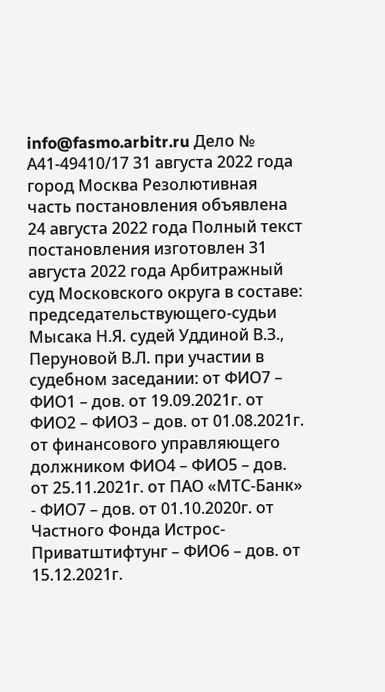info@fasmo.arbitr.ru Дело № А41-49410/17 31 августа 2022 года город Москва Резолютивная часть постановления объявлена 24 августа 2022 года Полный текст постановления изготовлен 31 августа 2022 года Арбитражный суд Московского округа в составе: председательствующего-судьи Мысака Н.Я. судей Уддиной В.З., Перуновой В.Л. при участии в судебном заседании: от ФИО7 – ФИО1 – дов. от 19.09.2021г. от ФИО2 – ФИО3 – дов. от 01.08.2021г. от финансового управляющего должником ФИО4 – ФИО5 – дов. от 25.11.2021г. от ПАО «МТС-Банк» - ФИО7 – дов. от 01.10.2020г. от Частного Фонда Истрос-Приватштифтунг – ФИО6 – дов. от 15.12.2021г.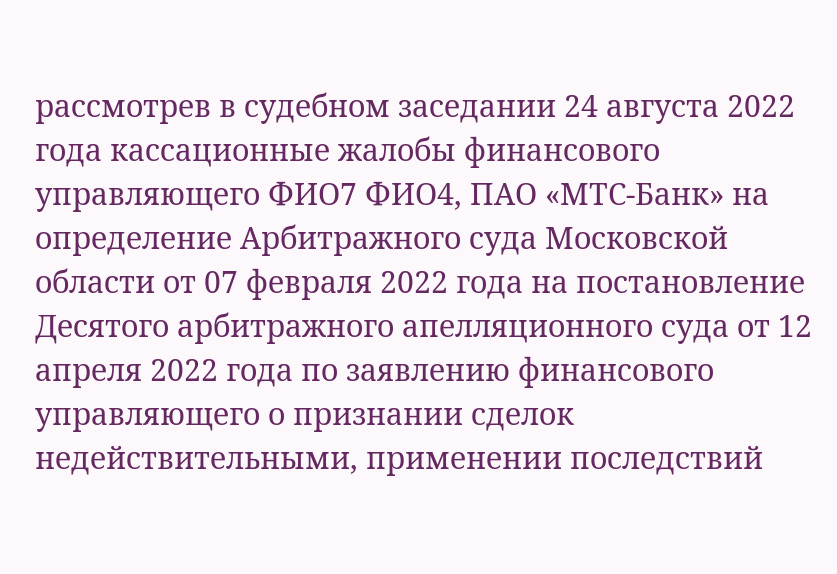рассмотрев в судебном заседании 24 августа 2022 года кассационные жалобы финансового управляющего ФИО7 ФИО4, ПАО «МТС-Банк» на определение Арбитражного суда Московской области от 07 февраля 2022 года на постановление Десятого арбитражного апелляционного суда от 12 апреля 2022 года по заявлению финансового управляющего о признании сделок недействительными, применении последствий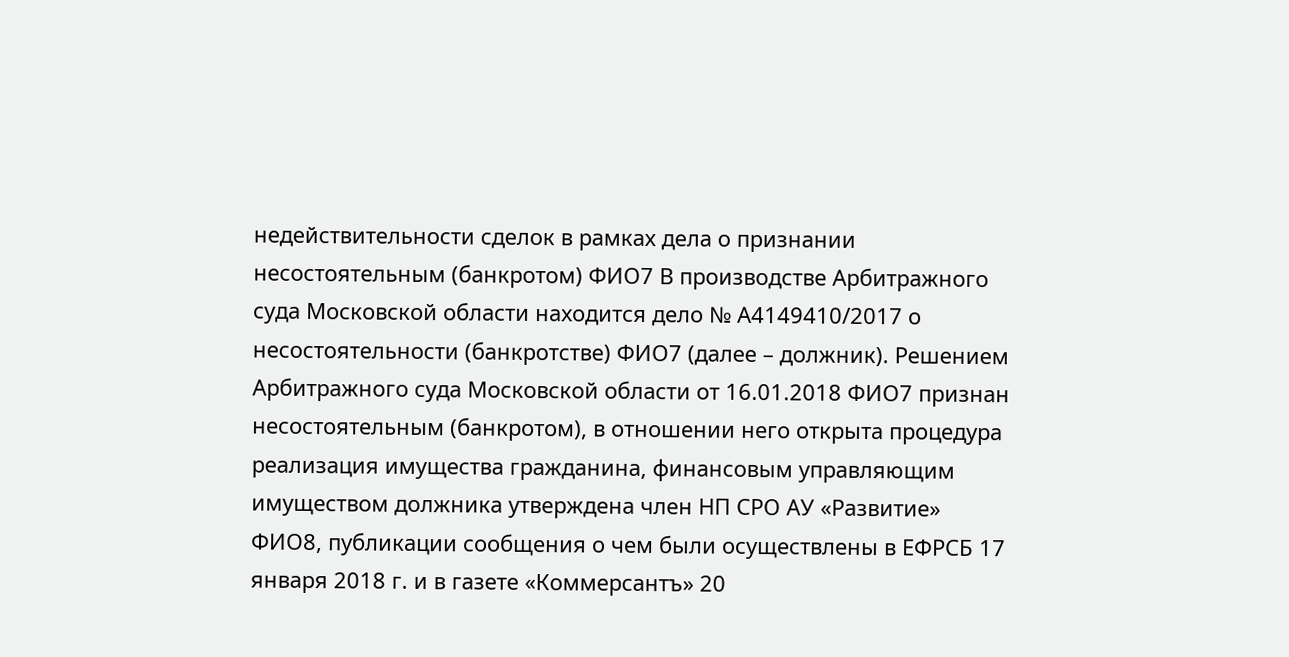недействительности сделок в рамках дела о признании несостоятельным (банкротом) ФИО7 В производстве Арбитражного суда Московской области находится дело № А4149410/2017 о несостоятельности (банкротстве) ФИО7 (далее – должник). Решением Арбитражного суда Московской области от 16.01.2018 ФИО7 признан несостоятельным (банкротом), в отношении него открыта процедура реализация имущества гражданина, финансовым управляющим имуществом должника утверждена член НП СРО АУ «Развитие» ФИО8, публикации сообщения о чем были осуществлены в ЕФРСБ 17 января 2018 г. и в газете «Коммерсантъ» 20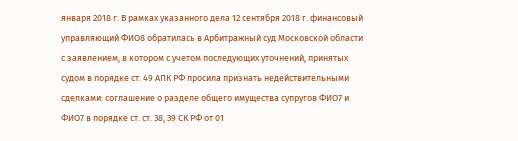января 2018 г. В рамках указанного дела 12 сентября 2018 г. финансовый управляющий ФИО8 обратилась в Арбитражный суд Московской области с заявлением, в котором с учетом последующих уточнений, принятых судом в порядке ст. 49 АПК РФ просила признать недействительными сделками: соглашение о разделе общего имущества супругов ФИО7 и ФИО7 в порядке ст. ст. 38, 39 СК РФ от 01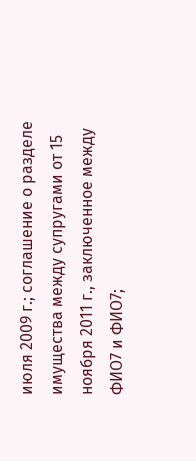июля 2009 г.; соглашение о разделе имущества между супругами от 15 ноября 2011 г., заключенное между ФИО7 и ФИО7;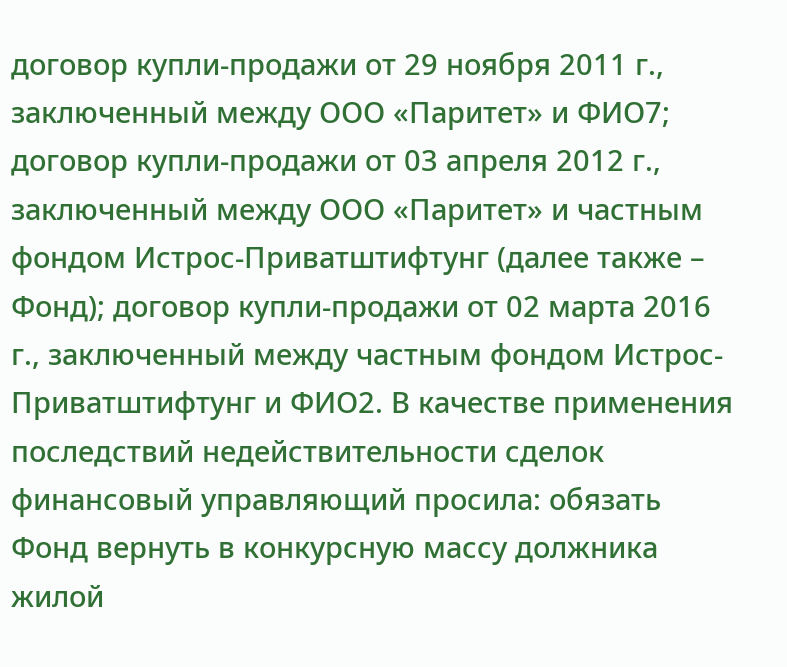договор купли-продажи от 29 ноября 2011 г., заключенный между ООО «Паритет» и ФИО7; договор купли-продажи от 03 апреля 2012 г., заключенный между ООО «Паритет» и частным фондом Истрос-Приватштифтунг (далее также – Фонд); договор купли-продажи от 02 марта 2016 г., заключенный между частным фондом Истрос-Приватштифтунг и ФИО2. В качестве применения последствий недействительности сделок финансовый управляющий просила: обязать Фонд вернуть в конкурсную массу должника жилой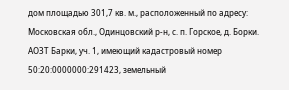дом площадью 301,7 кв. м., расположенный по адресу: Московская обл., Одинцовский р-н, с. п. Горское, д. Борки. АОЗТ Барки, уч. 1, имеющий кадастровый номер 50:20:0000000:291423, земельный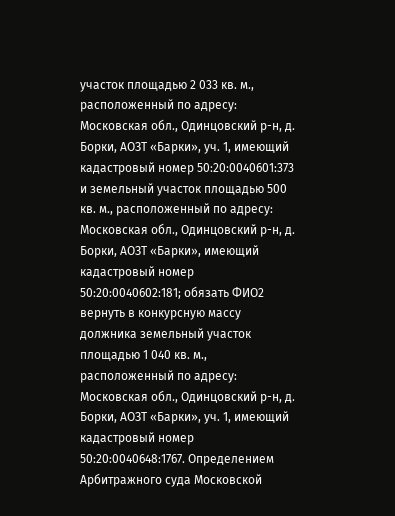участок площадью 2 033 кв. м., расположенный по адресу: Московская обл., Одинцовский р-н, д. Борки, АОЗТ «Барки», уч. 1, имеющий кадастровый номер 50:20:0040601:373 и земельный участок площадью 500 кв. м., расположенный по адресу: Московская обл., Одинцовский р-н, д. Борки, АОЗТ «Барки», имеющий кадастровый номер 50:20:0040602:181; обязать ФИО2 вернуть в конкурсную массу должника земельный участок площадью 1 040 кв. м., расположенный по адресу: Московская обл., Одинцовский р-н, д. Борки, АОЗТ «Барки», уч. 1, имеющий кадастровый номер 50:20:0040648:1767. Определением Арбитражного суда Московской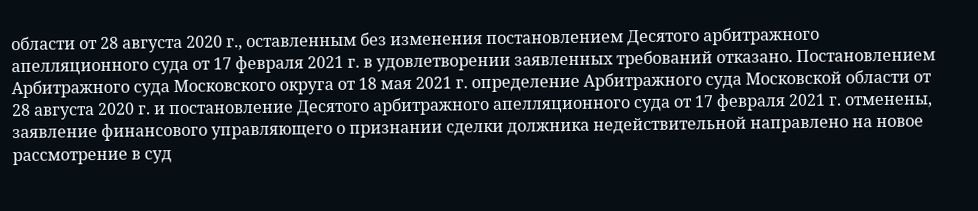области от 28 августа 2020 г., оставленным без изменения постановлением Десятого арбитражного апелляционного суда от 17 февраля 2021 г. в удовлетворении заявленных требований отказано. Постановлением Арбитражного суда Московского округа от 18 мая 2021 г. определение Арбитражного суда Московской области от 28 августа 2020 г. и постановление Десятого арбитражного апелляционного суда от 17 февраля 2021 г. отменены, заявление финансового управляющего о признании сделки должника недействительной направлено на новое рассмотрение в суд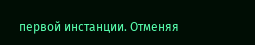первой инстанции. Отменяя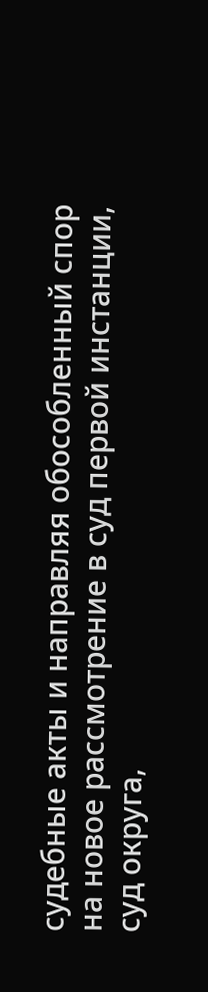судебные акты и направляя обособленный спор на новое рассмотрение в суд первой инстанции, суд округа,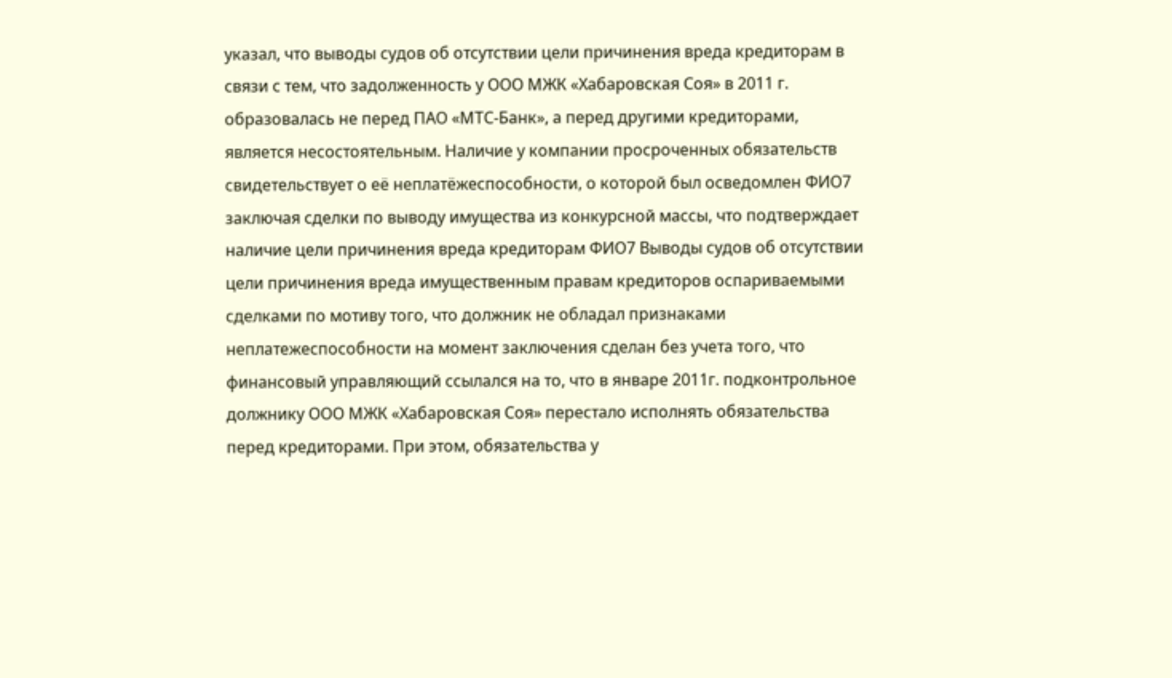указал, что выводы судов об отсутствии цели причинения вреда кредиторам в связи с тем, что задолженность у ООО МЖК «Хабаровская Соя» в 2011 г. образовалась не перед ПАО «МТС-Банк», а перед другими кредиторами, является несостоятельным. Наличие у компании просроченных обязательств свидетельствует о её неплатёжеспособности, о которой был осведомлен ФИО7 заключая сделки по выводу имущества из конкурсной массы, что подтверждает наличие цели причинения вреда кредиторам ФИО7 Выводы судов об отсутствии цели причинения вреда имущественным правам кредиторов оспариваемыми сделками по мотиву того, что должник не обладал признаками неплатежеспособности на момент заключения сделан без учета того, что финансовый управляющий ссылался на то, что в январе 2011г. подконтрольное должнику ООО МЖК «Хабаровская Соя» перестало исполнять обязательства перед кредиторами. При этом, обязательства у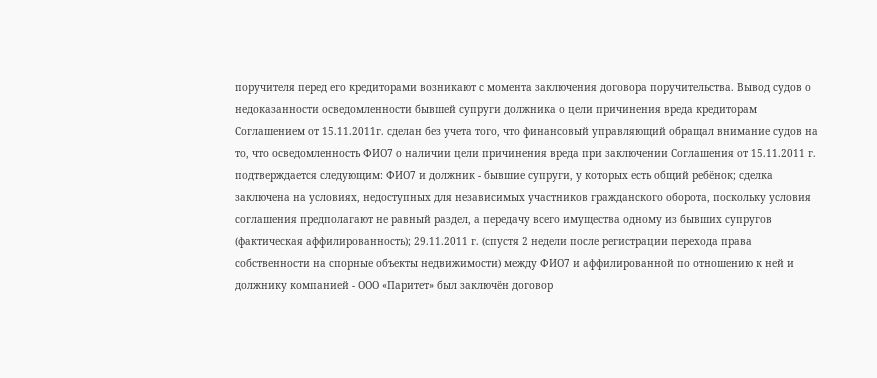поручителя перед его кредиторами возникают с момента заключения договора поручительства. Вывод судов о недоказанности осведомленности бывшей супруги должника о цели причинения вреда кредиторам Соглашением от 15.11.2011г. сделан без учета того, что финансовый управляющий обращал внимание судов на то, что осведомленность ФИО7 о наличии цели причинения вреда при заключении Соглашения от 15.11.2011 г. подтверждается следующим: ФИО7 и должник - бывшие супруги, у которых есть общий ребёнок; сделка заключена на условиях, недоступных для независимых участников гражданского оборота, поскольку условия соглашения предполагают не равный раздел, а передачу всего имущества одному из бывших супругов (фактическая аффилированность); 29.11.2011 г. (спустя 2 недели после регистрации перехода права собственности на спорные объекты недвижимости) между ФИО7 и аффилированной по отношению к ней и должнику компанией - ООО «Паритет» был заключён договор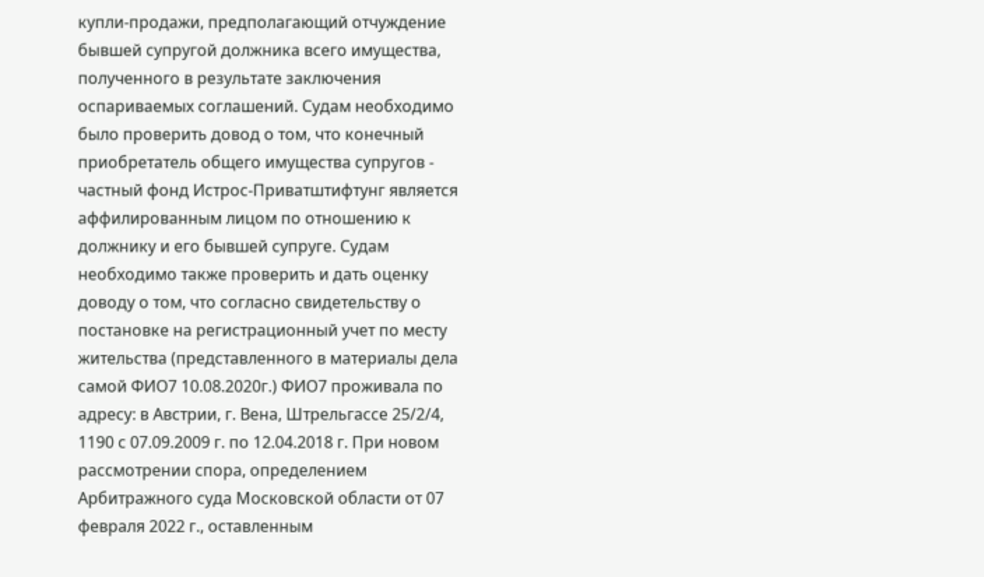купли-продажи, предполагающий отчуждение бывшей супругой должника всего имущества, полученного в результате заключения оспариваемых соглашений. Судам необходимо было проверить довод о том, что конечный приобретатель общего имущества супругов - частный фонд Истрос-Приватштифтунг является аффилированным лицом по отношению к должнику и его бывшей супруге. Судам необходимо также проверить и дать оценку доводу о том, что согласно свидетельству о постановке на регистрационный учет по месту жительства (представленного в материалы дела самой ФИО7 10.08.2020г.) ФИО7 проживала по адресу: в Австрии, г. Вена, Штрельгассе 25/2/4, 1190 с 07.09.2009 г. по 12.04.2018 г. При новом рассмотрении спора, определением Арбитражного суда Московской области от 07 февраля 2022 г., оставленным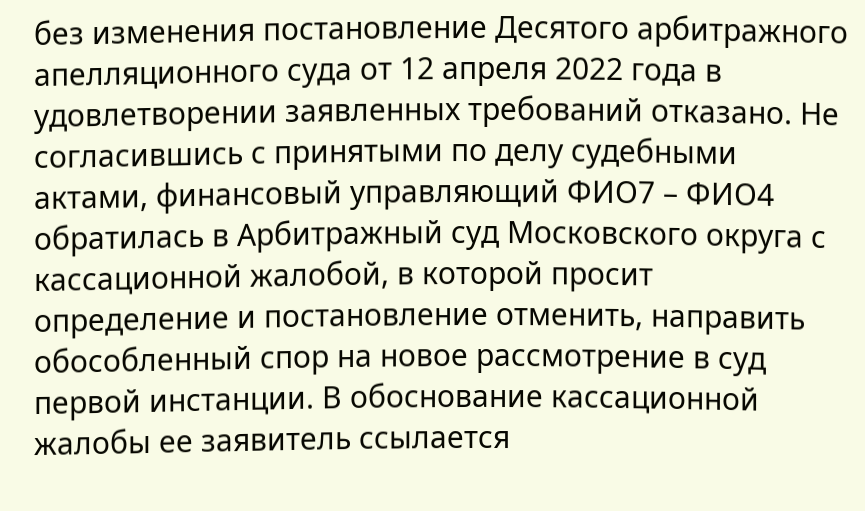без изменения постановление Десятого арбитражного апелляционного суда от 12 апреля 2022 года в удовлетворении заявленных требований отказано. Не согласившись с принятыми по делу судебными актами, финансовый управляющий ФИО7 – ФИО4 обратилась в Арбитражный суд Московского округа с кассационной жалобой, в которой просит определение и постановление отменить, направить обособленный спор на новое рассмотрение в суд первой инстанции. В обоснование кассационной жалобы ее заявитель ссылается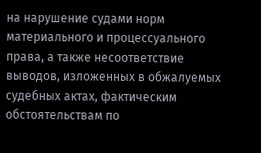на нарушение судами норм материального и процессуального права, а также несоответствие выводов, изложенных в обжалуемых судебных актах, фактическим обстоятельствам по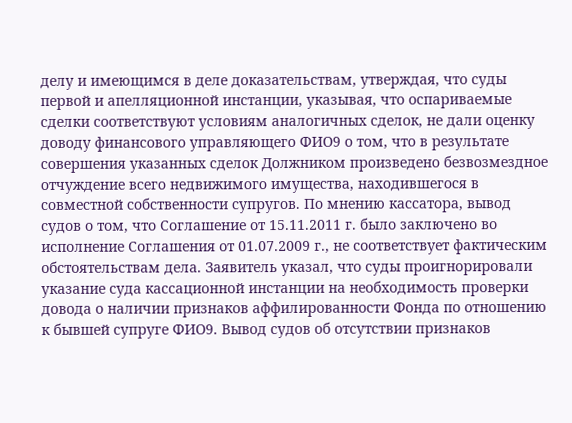делу и имеющимся в деле доказательствам, утверждая, что суды первой и апелляционной инстанции, указывая, что оспариваемые сделки соответствуют условиям аналогичных сделок, не дали оценку доводу финансового управляющего ФИО9 о том, что в результате совершения указанных сделок Должником произведено безвозмездное отчуждение всего недвижимого имущества, находившегося в совместной собственности супругов. По мнению кассатора, вывод судов о том, что Соглашение от 15.11.2011 г. было заключено во исполнение Соглашения от 01.07.2009 г., не соответствует фактическим обстоятельствам дела. Заявитель указал, что суды проигнорировали указание суда кассационной инстанции на необходимость проверки довода о наличии признаков аффилированности Фонда по отношению к бывшей супруге ФИО9. Вывод судов об отсутствии признаков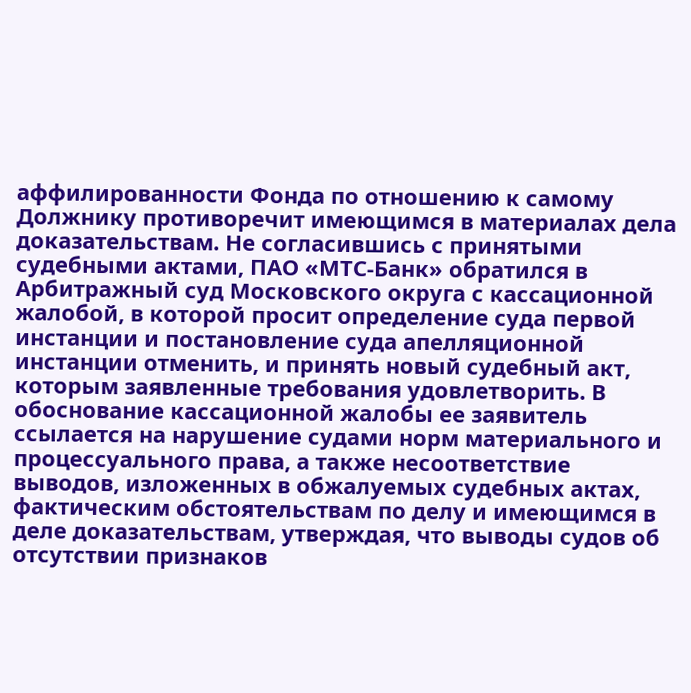аффилированности Фонда по отношению к самому Должнику противоречит имеющимся в материалах дела доказательствам. Не согласившись с принятыми судебными актами, ПАО «МТС-Банк» обратился в Арбитражный суд Московского округа с кассационной жалобой, в которой просит определение суда первой инстанции и постановление суда апелляционной инстанции отменить, и принять новый судебный акт, которым заявленные требования удовлетворить. В обоснование кассационной жалобы ее заявитель ссылается на нарушение судами норм материального и процессуального права, а также несоответствие выводов, изложенных в обжалуемых судебных актах, фактическим обстоятельствам по делу и имеющимся в деле доказательствам, утверждая, что выводы судов об отсутствии признаков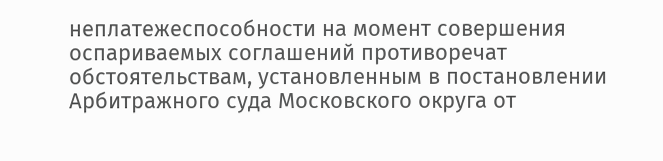неплатежеспособности на момент совершения оспариваемых соглашений противоречат обстоятельствам, установленным в постановлении Арбитражного суда Московского округа от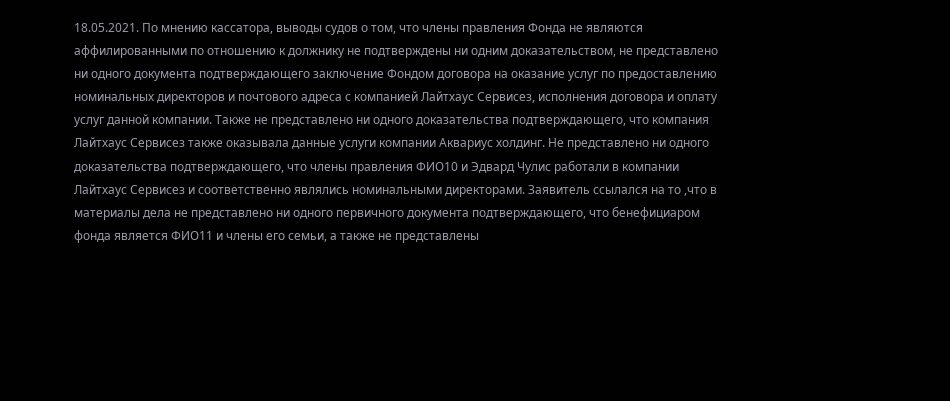18.05.2021. По мнению кассатора, выводы судов о том, что члены правления Фонда не являются аффилированными по отношению к должнику не подтверждены ни одним доказательством, не представлено ни одного документа подтверждающего заключение Фондом договора на оказание услуг по предоставлению номинальных директоров и почтового адреса с компанией Лайтхаус Сервисез, исполнения договора и оплату услуг данной компании. Также не представлено ни одного доказательства подтверждающего, что компания Лайтхаус Сервисез также оказывала данные услуги компании Аквариус холдинг. Не представлено ни одного доказательства подтверждающего, что члены правления ФИО10 и Эдвард Чулис работали в компании Лайтхаус Сервисез и соответственно являлись номинальными директорами. Заявитель ссылался на то ,что в материалы дела не представлено ни одного первичного документа подтверждающего, что бенефициаром фонда является ФИО11 и члены его семьи, а также не представлены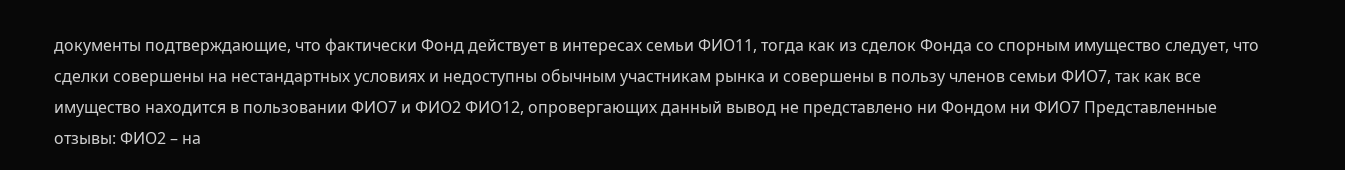документы подтверждающие, что фактически Фонд действует в интересах семьи ФИО11, тогда как из сделок Фонда со спорным имущество следует, что сделки совершены на нестандартных условиях и недоступны обычным участникам рынка и совершены в пользу членов семьи ФИО7, так как все имущество находится в пользовании ФИО7 и ФИО2 ФИО12, опровергающих данный вывод не представлено ни Фондом ни ФИО7 Представленные отзывы: ФИО2 – на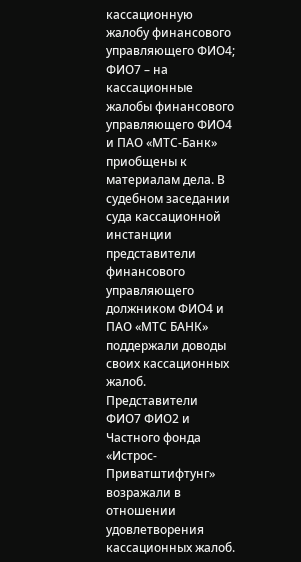кассационную жалобу финансового управляющего ФИО4; ФИО7 – на кассационные жалобы финансового управляющего ФИО4 и ПАО «МТС-Банк» приобщены к материалам дела. В судебном заседании суда кассационной инстанции представители финансового управляющего должником ФИО4 и ПАО «МТС БАНК» поддержали доводы своих кассационных жалоб. Представители ФИО7 ФИО2 и Частного фонда «Истрос- Приватштифтунг» возражали в отношении удовлетворения кассационных жалоб.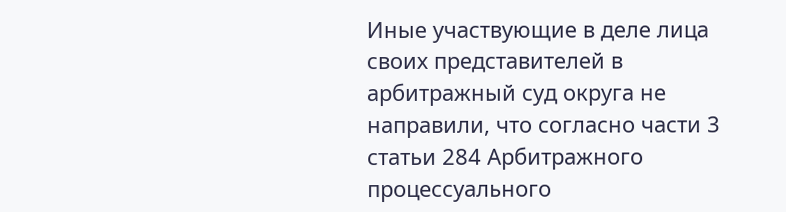Иные участвующие в деле лица своих представителей в арбитражный суд округа не направили, что согласно части 3 статьи 284 Арбитражного процессуального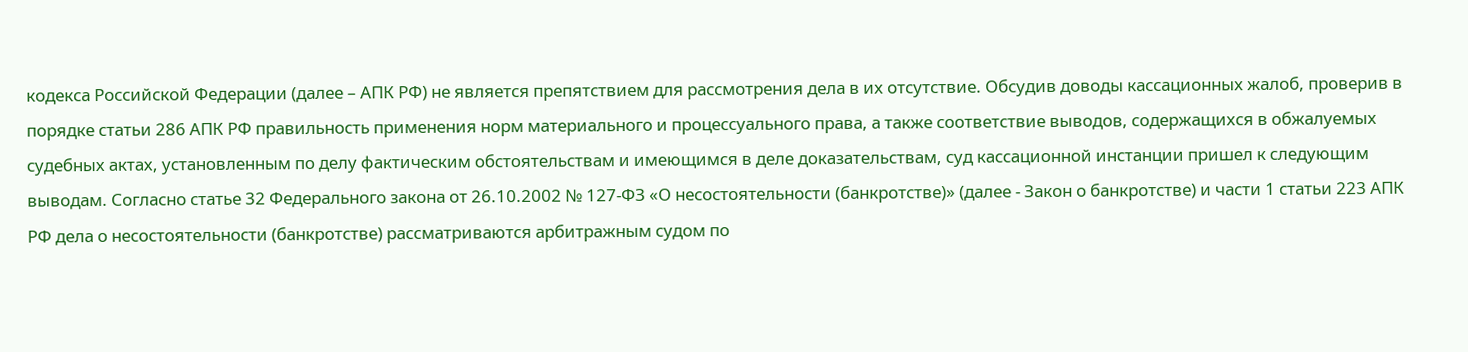кодекса Российской Федерации (далее – АПК РФ) не является препятствием для рассмотрения дела в их отсутствие. Обсудив доводы кассационных жалоб, проверив в порядке статьи 286 АПК РФ правильность применения норм материального и процессуального права, а также соответствие выводов, содержащихся в обжалуемых судебных актах, установленным по делу фактическим обстоятельствам и имеющимся в деле доказательствам, суд кассационной инстанции пришел к следующим выводам. Согласно статье 32 Федерального закона от 26.10.2002 № 127-ФЗ «О несостоятельности (банкротстве)» (далее - Закон о банкротстве) и части 1 статьи 223 АПК РФ дела о несостоятельности (банкротстве) рассматриваются арбитражным судом по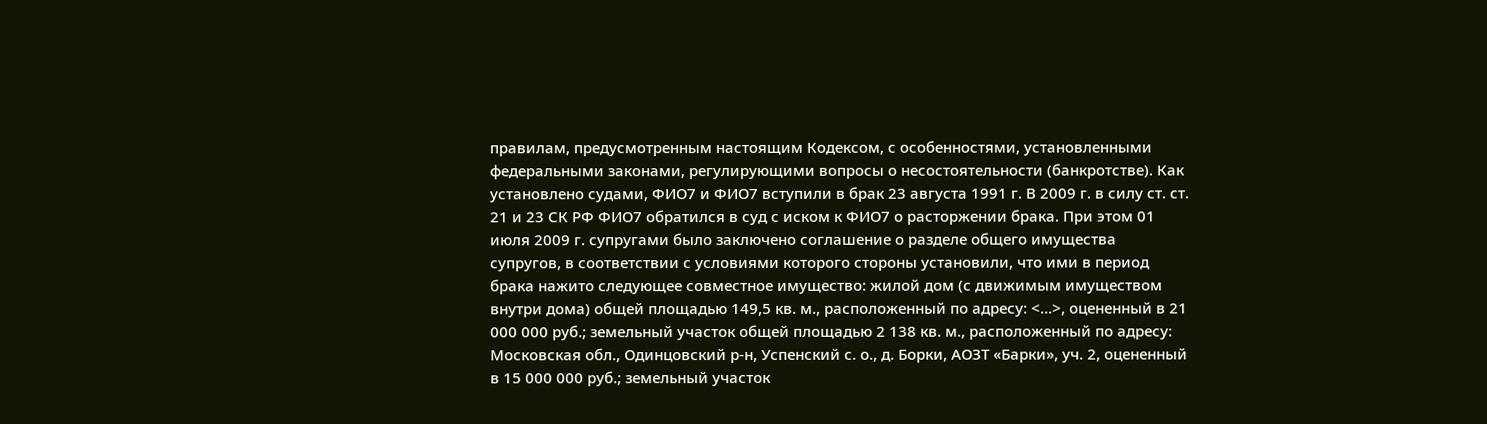правилам, предусмотренным настоящим Кодексом, с особенностями, установленными федеральными законами, регулирующими вопросы о несостоятельности (банкротстве). Как установлено судами, ФИО7 и ФИО7 вступили в брак 23 августа 1991 г. В 2009 г. в силу ст. ст. 21 и 23 СК РФ ФИО7 обратился в суд с иском к ФИО7 о расторжении брака. При этом 01 июля 2009 г. супругами было заключено соглашение о разделе общего имущества супругов, в соответствии с условиями которого стороны установили, что ими в период брака нажито следующее совместное имущество: жилой дом (с движимым имуществом внутри дома) общей площадью 149,5 кв. м., расположенный по адресу: <...>, оцененный в 21 000 000 руб.; земельный участок общей площадью 2 138 кв. м., расположенный по адресу: Московская обл., Одинцовский р-н, Успенский с. о., д. Борки, АОЗТ «Барки», уч. 2, оцененный в 15 000 000 руб.; земельный участок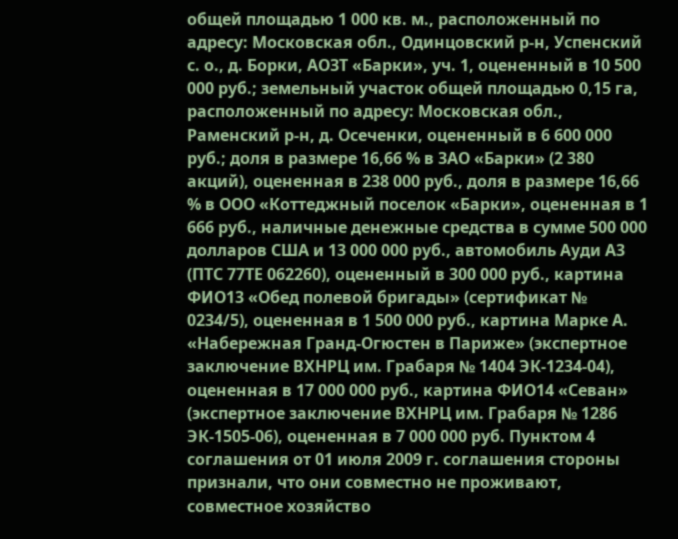общей площадью 1 000 кв. м., расположенный по адресу: Московская обл., Одинцовский р-н, Успенский с. о., д. Борки, АОЗТ «Барки», уч. 1, оцененный в 10 500 000 руб.; земельный участок общей площадью 0,15 га, расположенный по адресу: Московская обл., Раменский р-н, д. Осеченки, оцененный в 6 600 000 руб.; доля в размере 16,66 % в ЗАО «Барки» (2 380 акций), оцененная в 238 000 руб., доля в размере 16,66 % в ООО «Коттеджный поселок «Барки», оцененная в 1 666 руб., наличные денежные средства в сумме 500 000 долларов США и 13 000 000 руб., автомобиль Ауди А3 (ПТС 77ТЕ 062260), оцененный в 300 000 руб., картина ФИО13 «Обед полевой бригады» (сертификат № 0234/5), оцененная в 1 500 000 руб., картина Марке А. «Набережная Гранд-Огюстен в Париже» (экспертное заключение ВХНРЦ им. Грабаря № 1404 ЭК-1234-04), оцененная в 17 000 000 руб., картина ФИО14 «Севан» (экспертное заключение ВХНРЦ им. Грабаря № 1286 ЭК-1505-06), оцененная в 7 000 000 руб. Пунктом 4 соглашения от 01 июля 2009 г. соглашения стороны признали, что они совместно не проживают, совместное хозяйство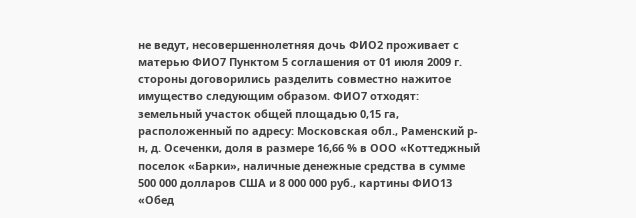не ведут, несовершеннолетняя дочь ФИО2 проживает с матерью ФИО7 Пунктом 5 соглашения от 01 июля 2009 г. стороны договорились разделить совместно нажитое имущество следующим образом. ФИО7 отходят: земельный участок общей площадью 0,15 га, расположенный по адресу: Московская обл., Раменский р-н, д. Осеченки, доля в размере 16,66 % в ООО «Коттеджный поселок «Барки», наличные денежные средства в сумме 500 000 долларов США и 8 000 000 руб., картины ФИО13 «Обед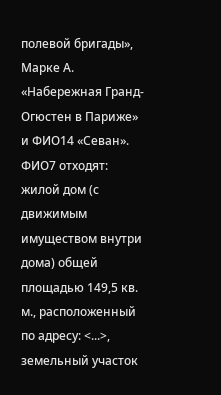полевой бригады», Марке А. «Набережная Гранд-Огюстен в Париже» и ФИО14 «Севан». ФИО7 отходят: жилой дом (с движимым имуществом внутри дома) общей площадью 149,5 кв. м., расположенный по адресу: <...>, земельный участок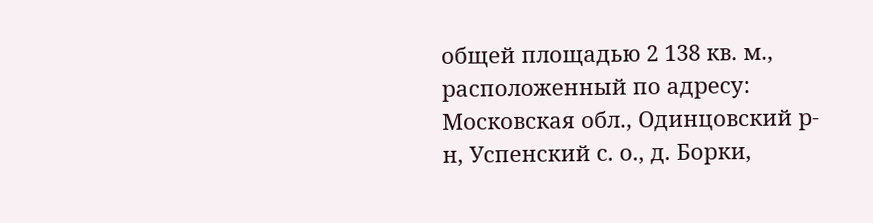общей площадью 2 138 кв. м., расположенный по адресу: Московская обл., Одинцовский р-н, Успенский с. о., д. Борки,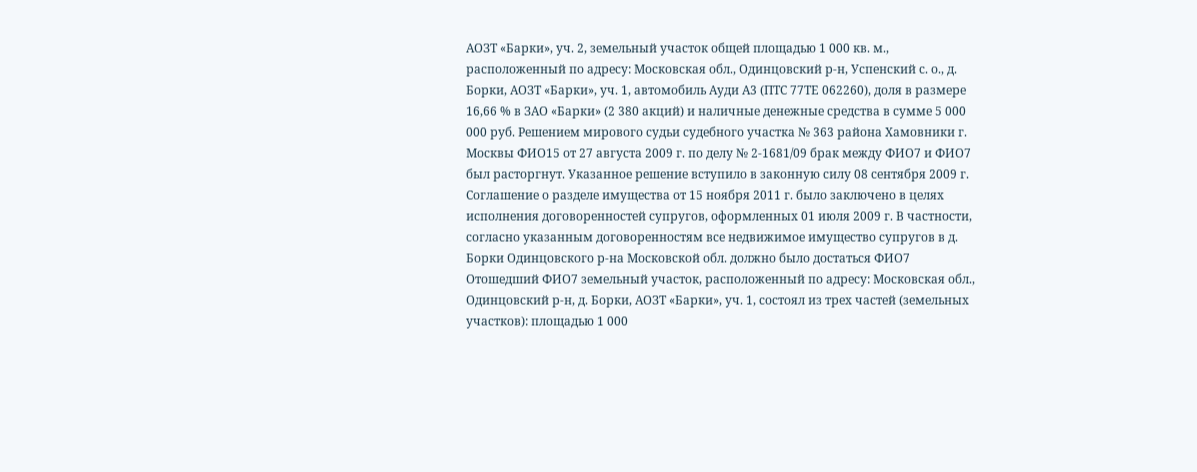АОЗТ «Барки», уч. 2, земельный участок общей площадью 1 000 кв. м., расположенный по адресу: Московская обл., Одинцовский р-н, Успенский с. о., д. Борки, АОЗТ «Барки», уч. 1, автомобиль Ауди А3 (ПТС 77ТЕ 062260), доля в размере 16,66 % в ЗАО «Барки» (2 380 акций) и наличные денежные средства в сумме 5 000 000 руб. Решением мирового судьи судебного участка № 363 района Хамовники г. Москвы ФИО15 от 27 августа 2009 г. по делу № 2-1681/09 брак между ФИО7 и ФИО7 был расторгнут. Указанное решение вступило в законную силу 08 сентября 2009 г. Соглашение о разделе имущества от 15 ноября 2011 г. было заключено в целях исполнения договоренностей супругов, оформленных 01 июля 2009 г. В частности, согласно указанным договоренностям все недвижимое имущество супругов в д. Борки Одинцовского р-на Московской обл. должно было достаться ФИО7 Отошедший ФИО7 земельный участок, расположенный по адресу: Московская обл., Одинцовский р-н, д. Борки, АОЗТ «Барки», уч. 1, состоял из трех частей (земельных участков): площадью 1 000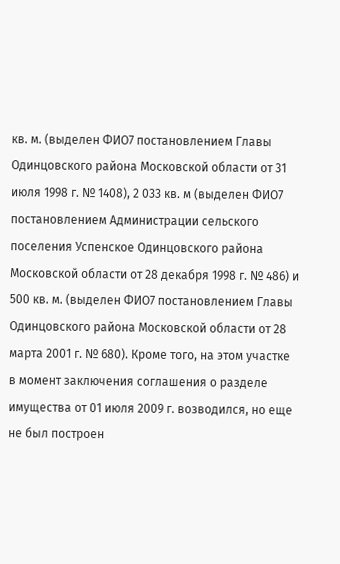кв. м. (выделен ФИО7 постановлением Главы Одинцовского района Московской области от 31 июля 1998 г. № 1408), 2 033 кв. м (выделен ФИО7 постановлением Администрации сельского поселения Успенское Одинцовского района Московской области от 28 декабря 1998 г. № 486) и 500 кв. м. (выделен ФИО7 постановлением Главы Одинцовского района Московской области от 28 марта 2001 г. № 680). Кроме того, на этом участке в момент заключения соглашения о разделе имущества от 01 июля 2009 г. возводился, но еще не был построен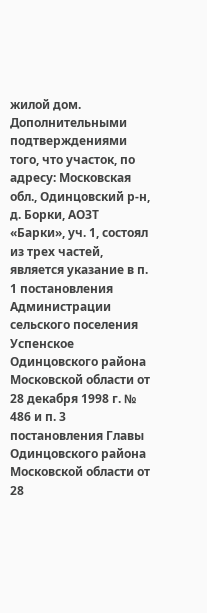жилой дом. Дополнительными подтверждениями того, что участок, по адресу: Московская обл., Одинцовский р-н, д. Борки, АОЗТ «Барки», уч. 1, состоял из трех частей, является указание в п. 1 постановления Администрации сельского поселения Успенское Одинцовского района Московской области от 28 декабря 1998 г. № 486 и п. 3 постановления Главы Одинцовского района Московской области от 28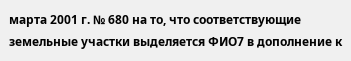марта 2001 г. № 680 на то, что соответствующие земельные участки выделяется ФИО7 в дополнение к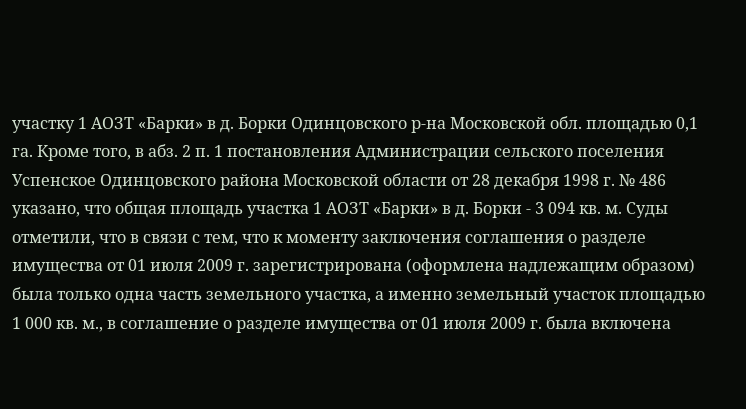участку 1 АОЗТ «Барки» в д. Борки Одинцовского р-на Московской обл. площадью 0,1 га. Кроме того, в абз. 2 п. 1 постановления Администрации сельского поселения Успенское Одинцовского района Московской области от 28 декабря 1998 г. № 486 указано, что общая площадь участка 1 АОЗТ «Барки» в д. Борки - 3 094 кв. м. Суды отметили, что в связи с тем, что к моменту заключения соглашения о разделе имущества от 01 июля 2009 г. зарегистрирована (оформлена надлежащим образом) была только одна часть земельного участка, а именно земельный участок площадью 1 000 кв. м., в соглашение о разделе имущества от 01 июля 2009 г. была включена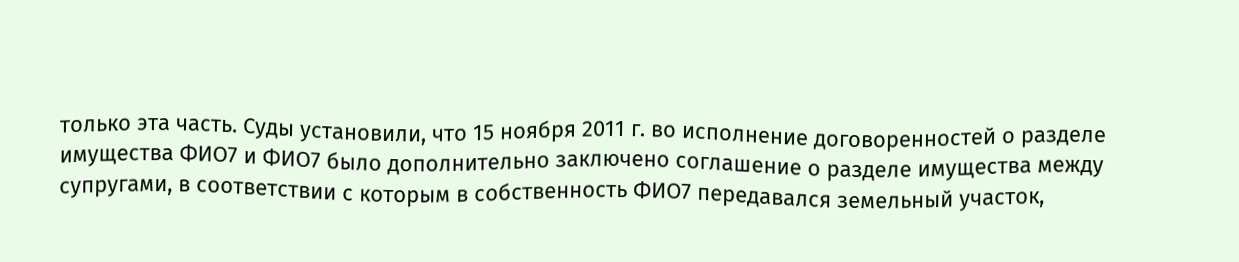только эта часть. Суды установили, что 15 ноября 2011 г. во исполнение договоренностей о разделе имущества ФИО7 и ФИО7 было дополнительно заключено соглашение о разделе имущества между супругами, в соответствии с которым в собственность ФИО7 передавался земельный участок,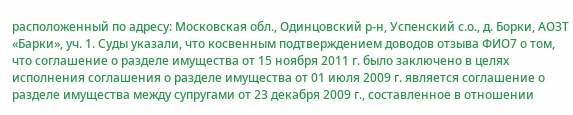расположенный по адресу: Московская обл., Одинцовский р-н, Успенский с.о., д. Борки, АОЗТ «Барки», уч. 1. Суды указали, что косвенным подтверждением доводов отзыва ФИО7 о том, что соглашение о разделе имущества от 15 ноября 2011 г. было заключено в целях исполнения соглашения о разделе имущества от 01 июля 2009 г. является соглашение о разделе имущества между супругами от 23 декабря 2009 г., составленное в отношении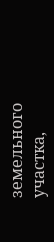земельного участка,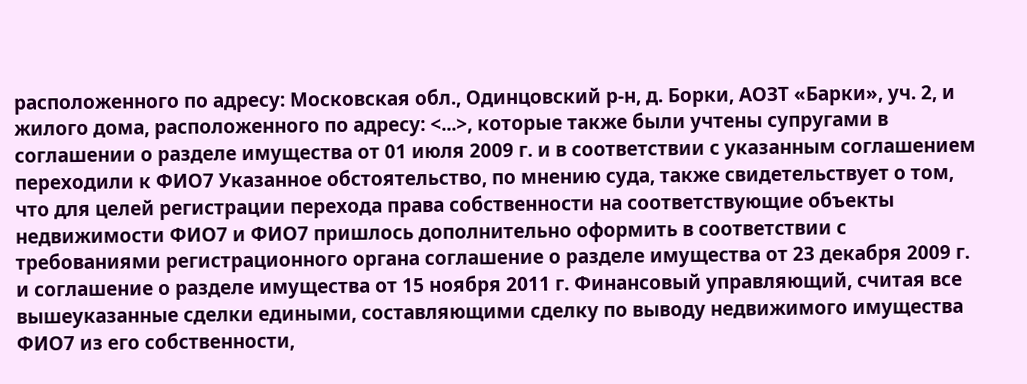расположенного по адресу: Московская обл., Одинцовский р-н, д. Борки, АОЗТ «Барки», уч. 2, и жилого дома, расположенного по адресу: <...>, которые также были учтены супругами в соглашении о разделе имущества от 01 июля 2009 г. и в соответствии с указанным соглашением переходили к ФИО7 Указанное обстоятельство, по мнению суда, также свидетельствует о том, что для целей регистрации перехода права собственности на соответствующие объекты недвижимости ФИО7 и ФИО7 пришлось дополнительно оформить в соответствии с требованиями регистрационного органа соглашение о разделе имущества от 23 декабря 2009 г. и соглашение о разделе имущества от 15 ноября 2011 г. Финансовый управляющий, считая все вышеуказанные сделки едиными, составляющими сделку по выводу недвижимого имущества ФИО7 из его собственности,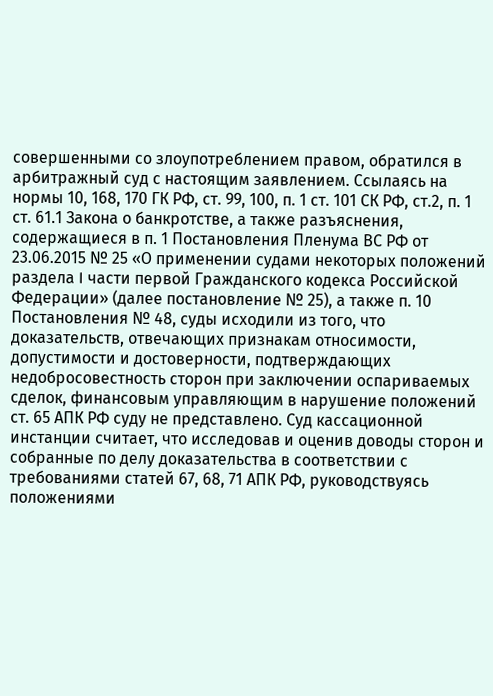совершенными со злоупотреблением правом, обратился в арбитражный суд с настоящим заявлением. Ссылаясь на нормы 10, 168, 170 ГК РФ, ст. 99, 100, п. 1 ст. 101 СК РФ, ст.2, п. 1 ст. 61.1 Закона о банкротстве, а также разъяснения, содержащиеся в п. 1 Постановления Пленума ВС РФ от 23.06.2015 № 25 «О применении судами некоторых положений раздела I части первой Гражданского кодекса Российской Федерации» (далее постановление № 25), а также п. 10 Постановления № 48, суды исходили из того, что доказательств, отвечающих признакам относимости, допустимости и достоверности, подтверждающих недобросовестность сторон при заключении оспариваемых сделок, финансовым управляющим в нарушение положений ст. 65 АПК РФ суду не представлено. Суд кассационной инстанции считает, что исследовав и оценив доводы сторон и собранные по делу доказательства в соответствии с требованиями статей 67, 68, 71 АПК РФ, руководствуясь положениями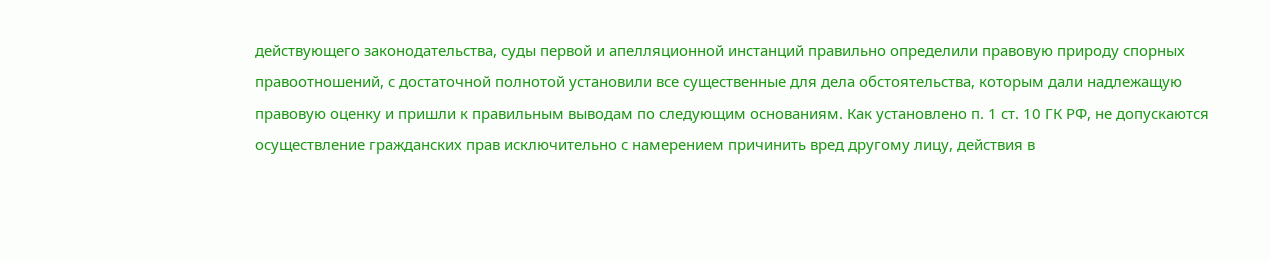действующего законодательства, суды первой и апелляционной инстанций правильно определили правовую природу спорных правоотношений, с достаточной полнотой установили все существенные для дела обстоятельства, которым дали надлежащую правовую оценку и пришли к правильным выводам по следующим основаниям. Как установлено п. 1 ст. 10 ГК РФ, не допускаются осуществление гражданских прав исключительно с намерением причинить вред другому лицу, действия в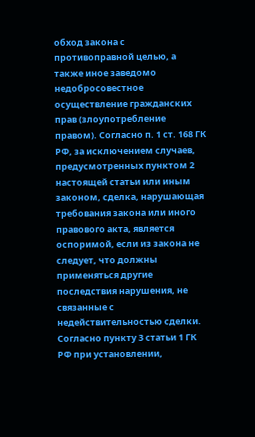обход закона с противоправной целью, а также иное заведомо недобросовестное осуществление гражданских прав (злоупотребление правом). Согласно п. 1 ст. 168 ГК РФ, за исключением случаев, предусмотренных пунктом 2 настоящей статьи или иным законом, сделка, нарушающая требования закона или иного правового акта, является оспоримой, если из закона не следует, что должны применяться другие последствия нарушения, не связанные с недействительностью сделки. Согласно пункту 3 статьи 1 ГК РФ при установлении,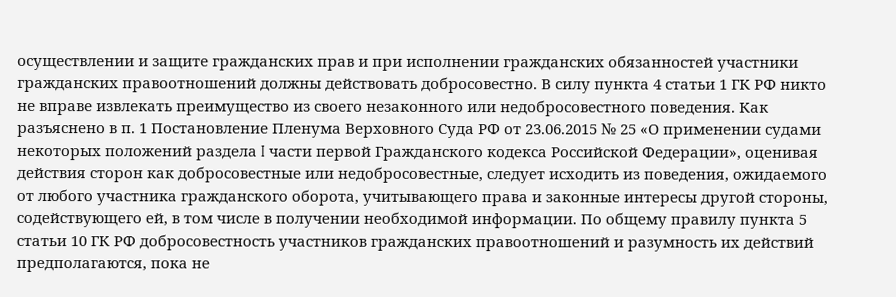осуществлении и защите гражданских прав и при исполнении гражданских обязанностей участники гражданских правоотношений должны действовать добросовестно. В силу пункта 4 статьи 1 ГК РФ никто не вправе извлекать преимущество из своего незаконного или недобросовестного поведения. Как разъяснено в п. 1 Постановление Пленума Верховного Суда РФ от 23.06.2015 № 25 «О применении судами некоторых положений раздела I части первой Гражданского кодекса Российской Федерации», оценивая действия сторон как добросовестные или недобросовестные, следует исходить из поведения, ожидаемого от любого участника гражданского оборота, учитывающего права и законные интересы другой стороны, содействующего ей, в том числе в получении необходимой информации. По общему правилу пункта 5 статьи 10 ГК РФ добросовестность участников гражданских правоотношений и разумность их действий предполагаются, пока не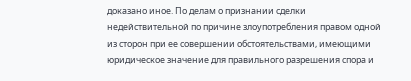доказано иное. По делам о признании сделки недействительной по причине злоупотребления правом одной из сторон при ее совершении обстоятельствами, имеющими юридическое значение для правильного разрешения спора и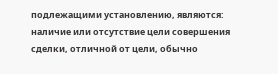подлежащими установлению, являются: наличие или отсутствие цели совершения сделки, отличной от цели, обычно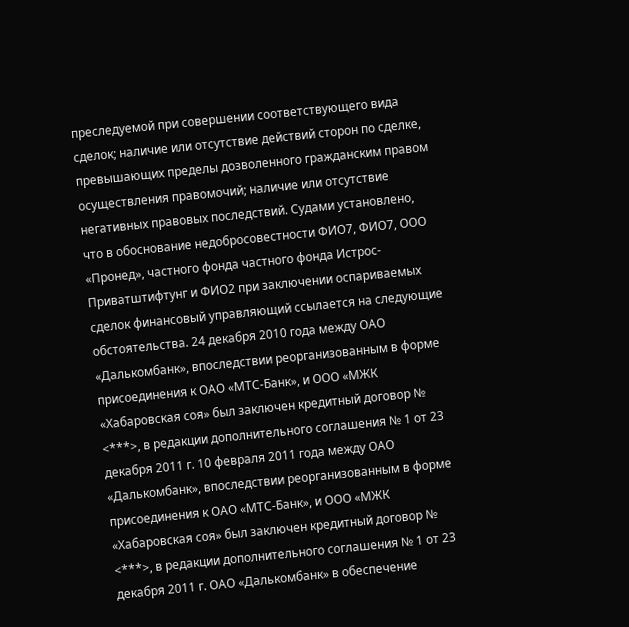преследуемой при совершении соответствующего вида сделок; наличие или отсутствие действий сторон по сделке, превышающих пределы дозволенного гражданским правом осуществления правомочий; наличие или отсутствие негативных правовых последствий. Судами установлено, что в обоснование недобросовестности ФИО7, ФИО7, ООО «Пронед», частного фонда частного фонда Истрос- Приватштифтунг и ФИО2 при заключении оспариваемых сделок финансовый управляющий ссылается на следующие обстоятельства. 24 декабря 2010 года между ОАО «Далькомбанк», впоследствии реорганизованным в форме присоединения к ОАО «МТС-Банк», и ООО «МЖК «Хабаровская соя» был заключен кредитный договор № <***>, в редакции дополнительного соглашения № 1 от 23 декабря 2011 г. 10 февраля 2011 года между ОАО «Далькомбанк», впоследствии реорганизованным в форме присоединения к ОАО «МТС-Банк», и ООО «МЖК «Хабаровская соя» был заключен кредитный договор № <***>, в редакции дополнительного соглашения № 1 от 23 декабря 2011 г. ОАО «Далькомбанк» в обеспечение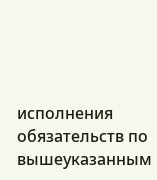исполнения обязательств по вышеуказанным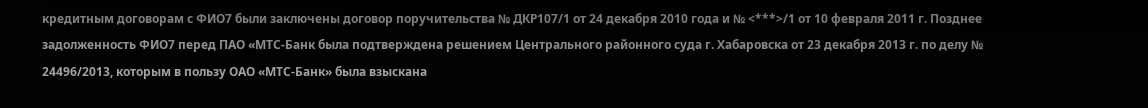кредитным договорам с ФИО7 были заключены договор поручительства № ДКР107/1 от 24 декабря 2010 года и № <***>/1 от 10 февраля 2011 г. Позднее задолженность ФИО7 перед ПАО «МТС-Банк была подтверждена решением Центрального районного суда г. Хабаровска от 23 декабря 2013 г. по делу № 24496/2013, которым в пользу ОАО «МТС-Банк» была взыскана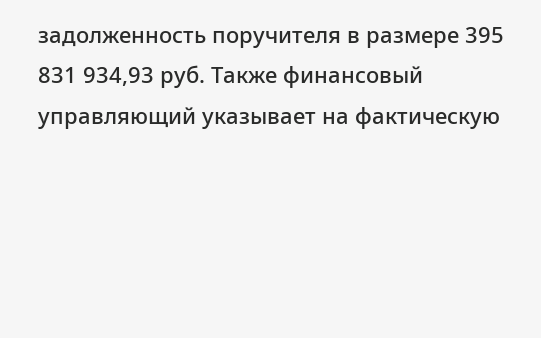задолженность поручителя в размере 395 831 934,93 руб. Также финансовый управляющий указывает на фактическую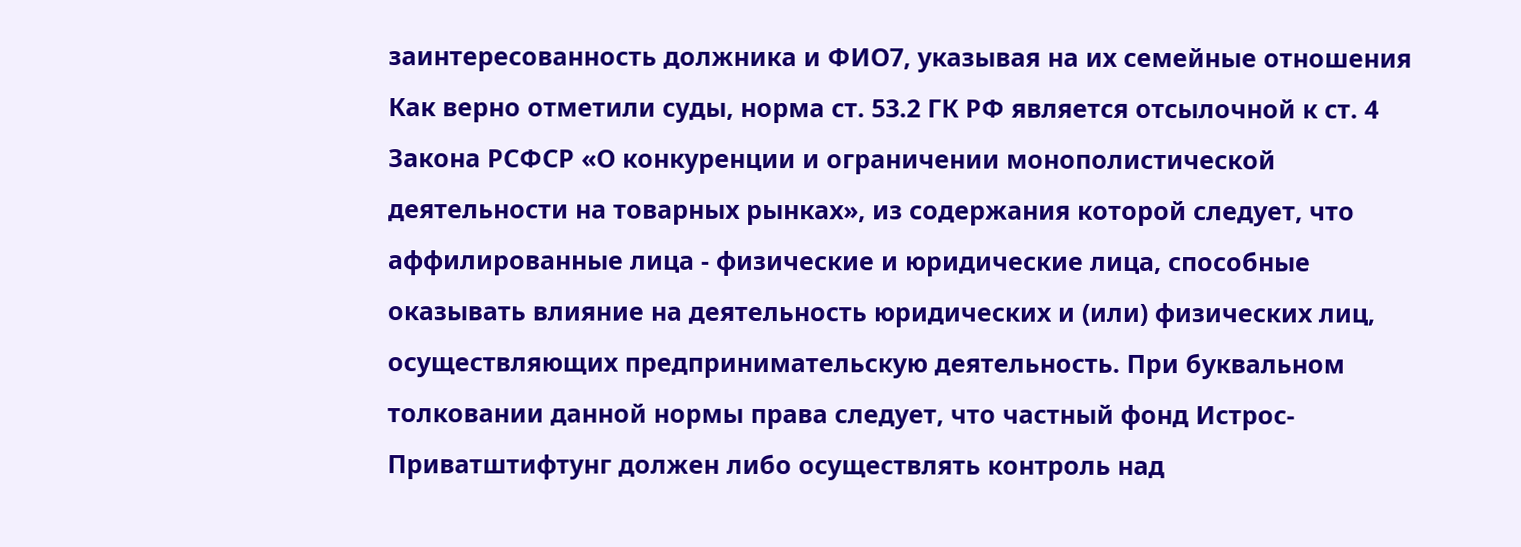заинтересованность должника и ФИО7, указывая на их семейные отношения Как верно отметили суды, норма ст. 53.2 ГК РФ является отсылочной к ст. 4 Закона РСФСР «О конкуренции и ограничении монополистической деятельности на товарных рынках», из содержания которой следует, что аффилированные лица - физические и юридические лица, способные оказывать влияние на деятельность юридических и (или) физических лиц, осуществляющих предпринимательскую деятельность. При буквальном толковании данной нормы права следует, что частный фонд Истрос-Приватштифтунг должен либо осуществлять контроль над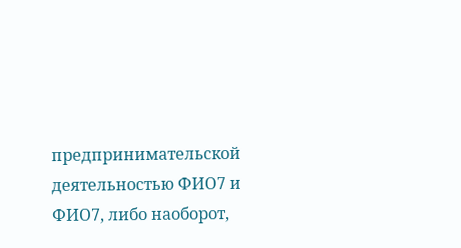предпринимательской деятельностью ФИО7 и ФИО7, либо наоборот,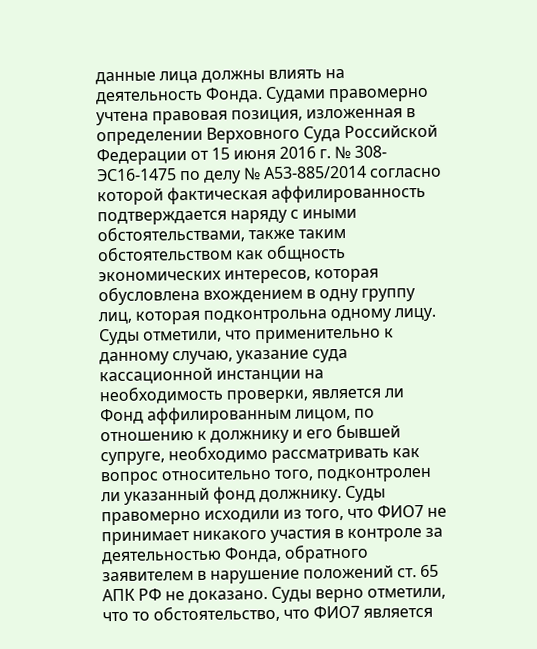данные лица должны влиять на деятельность Фонда. Судами правомерно учтена правовая позиция, изложенная в определении Верховного Суда Российской Федерации от 15 июня 2016 г. № 308-ЭС16-1475 по делу № А53-885/2014 согласно которой фактическая аффилированность подтверждается наряду с иными обстоятельствами, также таким обстоятельством как общность экономических интересов, которая обусловлена вхождением в одну группу лиц, которая подконтрольна одному лицу. Суды отметили, что применительно к данному случаю, указание суда кассационной инстанции на необходимость проверки, является ли Фонд аффилированным лицом, по отношению к должнику и его бывшей супруге, необходимо рассматривать как вопрос относительно того, подконтролен ли указанный фонд должнику. Суды правомерно исходили из того, что ФИО7 не принимает никакого участия в контроле за деятельностью Фонда, обратного заявителем в нарушение положений ст. 65 АПК РФ не доказано. Суды верно отметили, что то обстоятельство, что ФИО7 является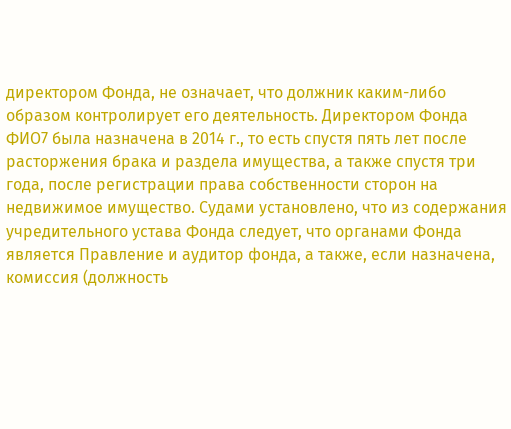директором Фонда, не означает, что должник каким-либо образом контролирует его деятельность. Директором Фонда ФИО7 была назначена в 2014 г., то есть спустя пять лет после расторжения брака и раздела имущества, а также спустя три года, после регистрации права собственности сторон на недвижимое имущество. Судами установлено, что из содержания учредительного устава Фонда следует, что органами Фонда является Правление и аудитор фонда, а также, если назначена, комиссия (должность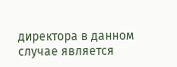директора в данном случае является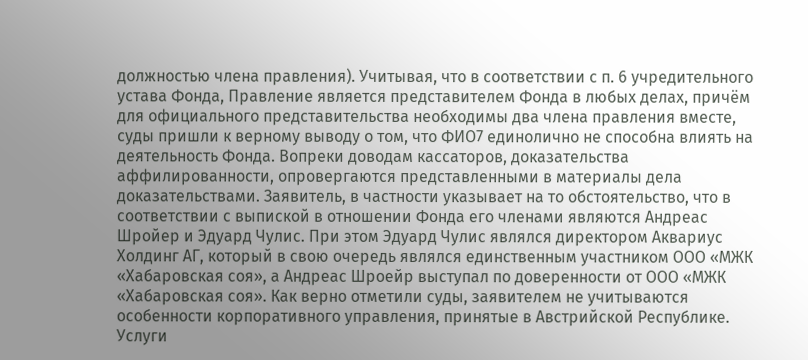должностью члена правления). Учитывая, что в соответствии с п. 6 учредительного устава Фонда, Правление является представителем Фонда в любых делах, причём для официального представительства необходимы два члена правления вместе, суды пришли к верному выводу о том, что ФИО7 единолично не способна влиять на деятельность Фонда. Вопреки доводам кассаторов, доказательства аффилированности, опровергаются представленными в материалы дела доказательствами. Заявитель, в частности указывает на то обстоятельство, что в соответствии с выпиской в отношении Фонда его членами являются Андреас Шройер и Эдуард Чулис. При этом Эдуард Чулис являлся директором Аквариус Холдинг АГ, который в свою очередь являлся единственным участником ООО «МЖК «Хабаровская соя», а Андреас Шроейр выступал по доверенности от ООО «МЖК «Хабаровская соя». Как верно отметили суды, заявителем не учитываются особенности корпоративного управления, принятые в Австрийской Республике. Услуги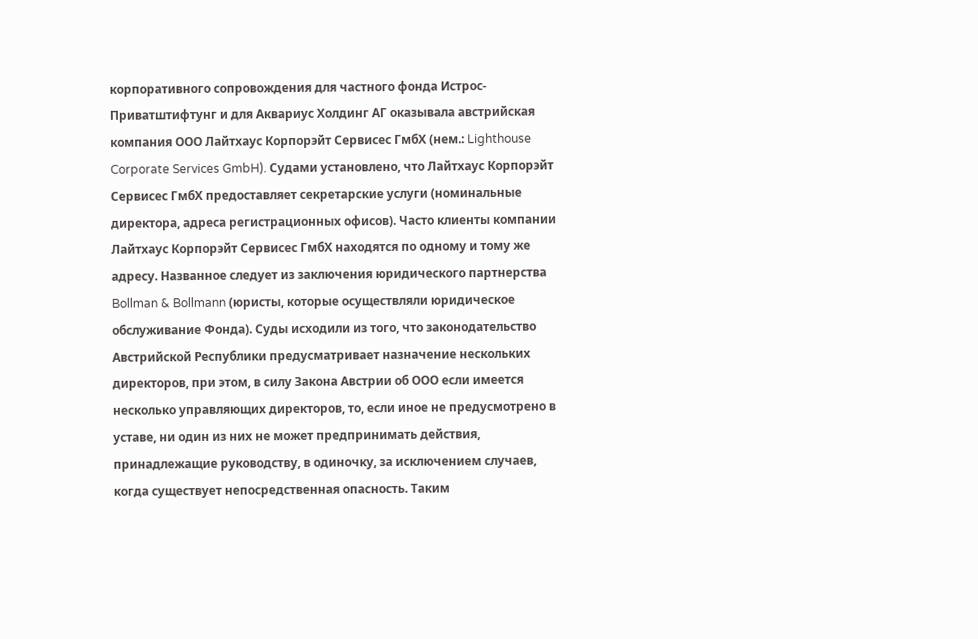корпоративного сопровождения для частного фонда Истрос- Приватштифтунг и для Аквариус Холдинг АГ оказывала австрийская компания ООО Лайтхаус Корпорэйт Сервисес ГмбХ (нем.: Lighthouse Corporate Services GmbH). Судами установлено, что Лайтхаус Корпорэйт Сервисес ГмбХ предоставляет секретарские услуги (номинальные директора, адреса регистрационных офисов). Часто клиенты компании Лайтхаус Корпорэйт Сервисес ГмбХ находятся по одному и тому же адресу. Названное следует из заключения юридического партнерства Bollman & Bollmann (юристы, которые осуществляли юридическое обслуживание Фонда). Суды исходили из того, что законодательство Австрийской Республики предусматривает назначение нескольких директоров, при этом, в силу Закона Австрии об ООО если имеется несколько управляющих директоров, то, если иное не предусмотрено в уставе, ни один из них не может предпринимать действия, принадлежащие руководству, в одиночку, за исключением случаев, когда существует непосредственная опасность. Таким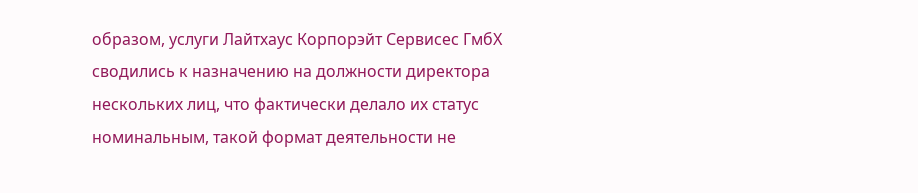образом, услуги Лайтхаус Корпорэйт Сервисес ГмбХ сводились к назначению на должности директора нескольких лиц, что фактически делало их статус номинальным, такой формат деятельности не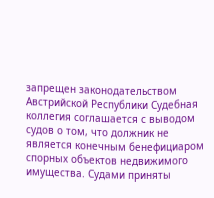запрещен законодательством Австрийской Республики Судебная коллегия соглашается с выводом судов о том, что должник не является конечным бенефициаром спорных объектов недвижимого имущества. Судами приняты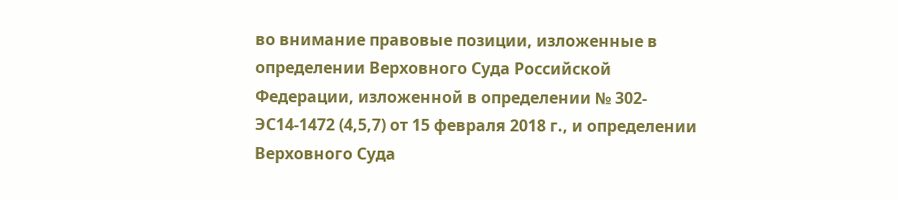во внимание правовые позиции, изложенные в определении Верховного Суда Российской Федерации, изложенной в определении № 302-ЭС14-1472 (4,5,7) от 15 февраля 2018 г., и определении Верховного Суда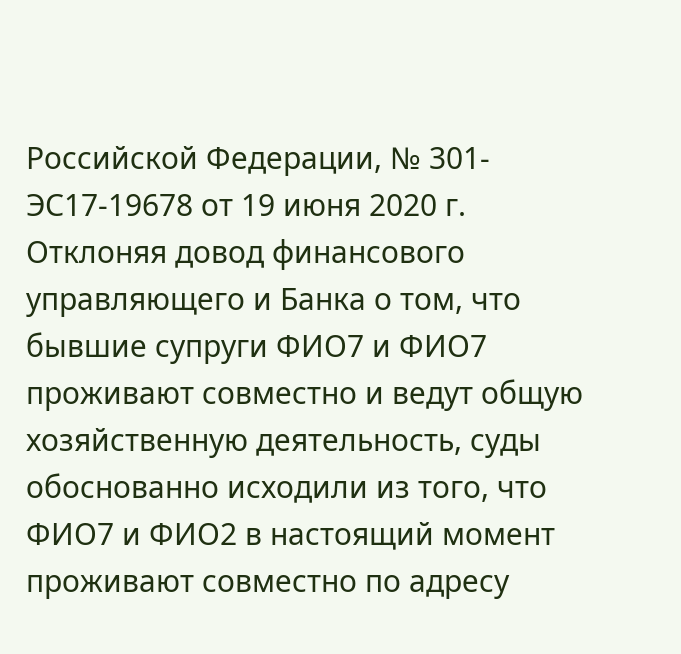Российской Федерации, № 301-ЭС17-19678 от 19 июня 2020 г. Отклоняя довод финансового управляющего и Банка о том, что бывшие супруги ФИО7 и ФИО7 проживают совместно и ведут общую хозяйственную деятельность, суды обоснованно исходили из того, что ФИО7 и ФИО2 в настоящий момент проживают совместно по адресу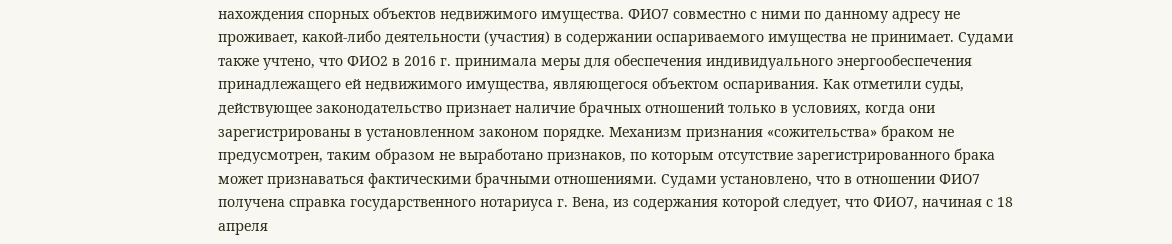нахождения спорных объектов недвижимого имущества. ФИО7 совместно с ними по данному адресу не проживает, какой-либо деятельности (участия) в содержании оспариваемого имущества не принимает. Судами также учтено, что ФИО2 в 2016 г. принимала меры для обеспечения индивидуального энергообеспечения принадлежащего ей недвижимого имущества, являющегося объектом оспаривания. Как отметили суды, действующее законодательство признает наличие брачных отношений только в условиях, когда они зарегистрированы в установленном законом порядке. Механизм признания «сожительства» браком не предусмотрен, таким образом не выработано признаков, по которым отсутствие зарегистрированного брака может признаваться фактическими брачными отношениями. Судами установлено, что в отношении ФИО7 получена справка государственного нотариуса г. Вена, из содержания которой следует, что ФИО7, начиная с 18 апреля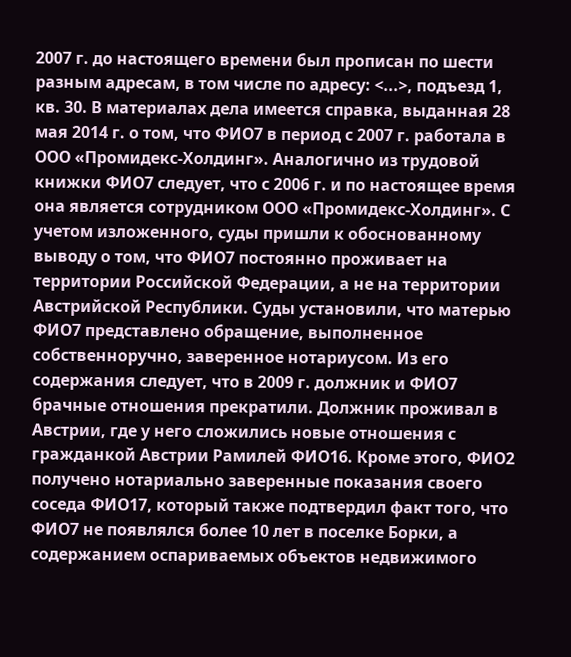2007 г. до настоящего времени был прописан по шести разным адресам, в том числе по адресу: <...>, подъезд 1, кв. 30. В материалах дела имеется справка, выданная 28 мая 2014 г. о том, что ФИО7 в период с 2007 г. работала в ООО «Промидекс-Холдинг». Аналогично из трудовой книжки ФИО7 следует, что с 2006 г. и по настоящее время она является сотрудником ООО «Промидекс-Холдинг». С учетом изложенного, суды пришли к обоснованному выводу о том, что ФИО7 постоянно проживает на территории Российской Федерации, а не на территории Австрийской Республики. Суды установили, что матерью ФИО7 представлено обращение, выполненное собственноручно, заверенное нотариусом. Из его содержания следует, что в 2009 г. должник и ФИО7 брачные отношения прекратили. Должник проживал в Австрии, где у него сложились новые отношения с гражданкой Австрии Рамилей ФИО16. Кроме этого, ФИО2 получено нотариально заверенные показания своего соседа ФИО17, который также подтвердил факт того, что ФИО7 не появлялся более 10 лет в поселке Борки, а содержанием оспариваемых объектов недвижимого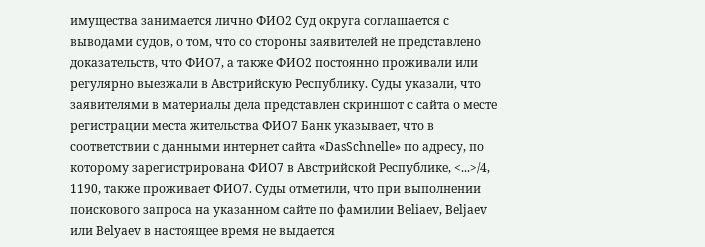имущества занимается лично ФИО2 Суд округа соглашается с выводами судов, о том, что со стороны заявителей не представлено доказательств, что ФИО7, а также ФИО2 постоянно проживали или регулярно выезжали в Австрийскую Республику. Суды указали, что заявителями в материалы дела представлен скриншот с сайта о месте регистрации места жительства ФИО7 Банк указывает, что в соответствии с данными интернет сайта «DasSchnelle» по адресу, по которому зарегистрирована ФИО7 в Австрийской Республике, <...>/4, 1190, также проживает ФИО7. Суды отметили, что при выполнении поискового запроса на указанном сайте по фамилии Beliaev, Beljaev или Belyaev в настоящее время не выдается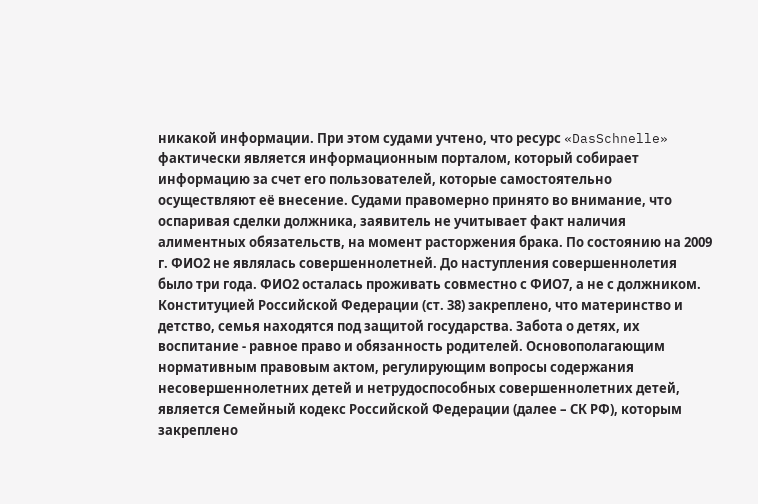никакой информации. При этом судами учтено, что ресурс «DasSchnelle» фактически является информационным порталом, который собирает информацию за счет его пользователей, которые самостоятельно осуществляют её внесение. Судами правомерно принято во внимание, что оспаривая сделки должника, заявитель не учитывает факт наличия алиментных обязательств, на момент расторжения брака. По состоянию на 2009 г. ФИО2 не являлась совершеннолетней. До наступления совершеннолетия было три года. ФИО2 осталась проживать совместно с ФИО7, а не с должником. Конституцией Российской Федерации (ст. 38) закреплено, что материнство и детство, семья находятся под защитой государства. Забота о детях, их воспитание - равное право и обязанность родителей. Основополагающим нормативным правовым актом, регулирующим вопросы содержания несовершеннолетних детей и нетрудоспособных совершеннолетних детей, является Семейный кодекс Российской Федерации (далее – СК РФ), которым закреплено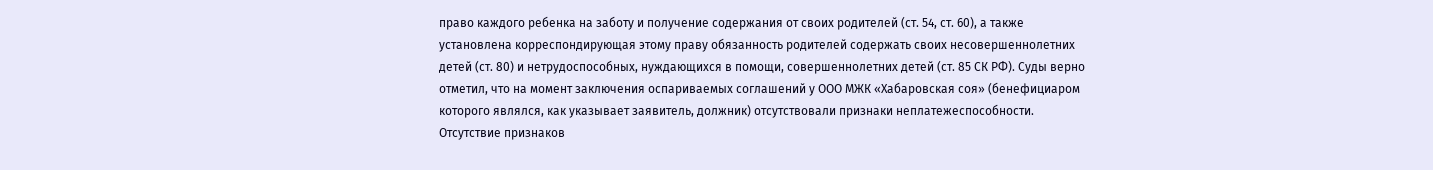право каждого ребенка на заботу и получение содержания от своих родителей (ст. 54, ст. 60), а также установлена корреспондирующая этому праву обязанность родителей содержать своих несовершеннолетних детей (ст. 80) и нетрудоспособных, нуждающихся в помощи, совершеннолетних детей (ст. 85 СК РФ). Суды верно отметил, что на момент заключения оспариваемых соглашений у ООО МЖК «Хабаровская соя» (бенефициаром которого являлся, как указывает заявитель, должник) отсутствовали признаки неплатежеспособности. Отсутствие признаков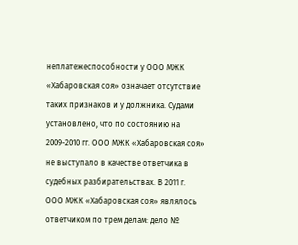неплатежеспособности у ООО МЖК «Хабаровская соя» означает отсутствие таких признаков и у должника. Судами установлено, что по состоянию на 2009-2010 гг. ООО МЖК «Хабаровская соя» не выступало в качестве ответчика в судебных разбирательствах. В 2011 г. ООО МЖК «Хабаровская соя» являлось ответчиком по трем делам: дело №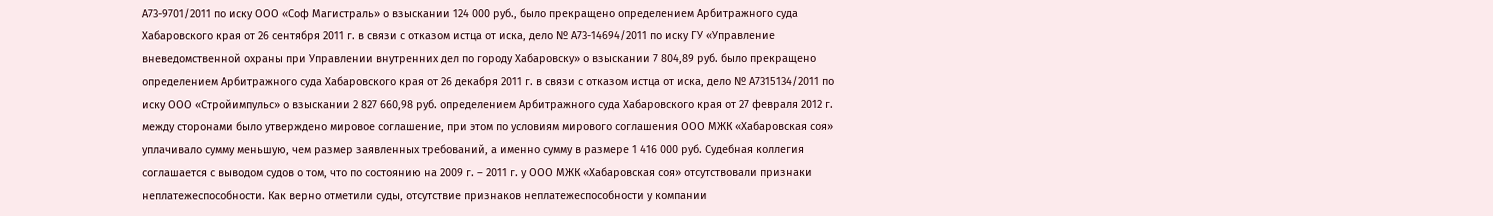А73-9701/2011 по иску ООО «Соф Магистраль» о взыскании 124 000 руб., было прекращено определением Арбитражного суда Хабаровского края от 26 сентября 2011 г. в связи с отказом истца от иска, дело № А73-14694/2011 по иску ГУ «Управление вневедомственной охраны при Управлении внутренних дел по городу Хабаровску» о взыскании 7 804,89 руб. было прекращено определением Арбитражного суда Хабаровского края от 26 декабря 2011 г. в связи с отказом истца от иска, дело № А7315134/2011 по иску ООО «Стройимпульс» о взыскании 2 827 660,98 руб. определением Арбитражного суда Хабаровского края от 27 февраля 2012 г. между сторонами было утверждено мировое соглашение, при этом по условиям мирового соглашения ООО МЖК «Хабаровская соя» уплачивало сумму меньшую, чем размер заявленных требований, а именно сумму в размере 1 416 000 руб. Судебная коллегия соглашается с выводом судов о том, что по состоянию на 2009 г. – 2011 г. у ООО МЖК «Хабаровская соя» отсутствовали признаки неплатежеспособности. Как верно отметили суды, отсутствие признаков неплатежеспособности у компании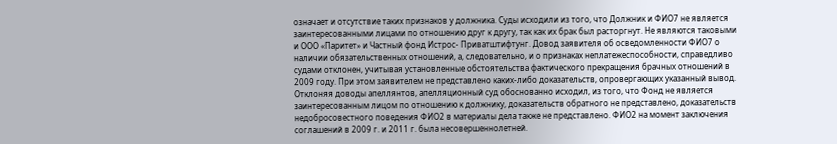означает и отсутствие таких признаков у должника. Суды исходили из того, что Должник и ФИО7 не является заинтересованными лицами по отношению друг к другу, так как их брак был расторгнут. Не являются таковыми и ООО «Паритет» и Частный фонд Истрос- Приватштифтунг. Довод заявителя об осведомленности ФИО7 о наличии обязательственных отношений, а, следовательно, и о признаках неплатежеспособности, справедливо судами отклонен, учитывая установленные обстоятельства фактического прекращения брачных отношений в 2009 году. При этом заявителем не представлено каких-либо доказательств, опровергающих указанный вывод. Отклоняя доводы апеллянтов, апелляционный суд обоснованно исходил, из того, что Фонд не является заинтересованным лицом по отношению к должнику, доказательств обратного не представлено, доказательств недобросовестного поведения ФИО2 в материалы дела также не представлено. ФИО2 на момент заключения соглашений в 2009 г. и 2011 г. была несовершеннолетней.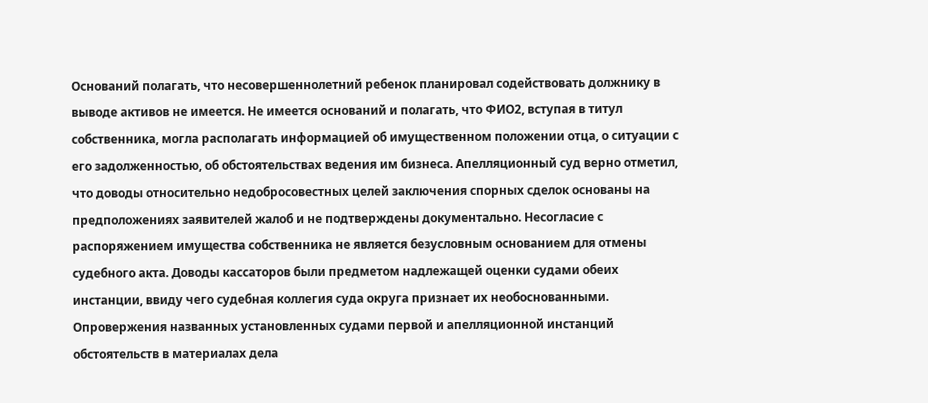Оснований полагать, что несовершеннолетний ребенок планировал содействовать должнику в выводе активов не имеется. Не имеется оснований и полагать, что ФИО2, вступая в титул собственника, могла располагать информацией об имущественном положении отца, о ситуации с его задолженностью, об обстоятельствах ведения им бизнеса. Апелляционный суд верно отметил, что доводы относительно недобросовестных целей заключения спорных сделок основаны на предположениях заявителей жалоб и не подтверждены документально. Несогласие с распоряжением имущества собственника не является безусловным основанием для отмены судебного акта. Доводы кассаторов были предметом надлежащей оценки судами обеих инстанции, ввиду чего судебная коллегия суда округа признает их необоснованными. Опровержения названных установленных судами первой и апелляционной инстанций обстоятельств в материалах дела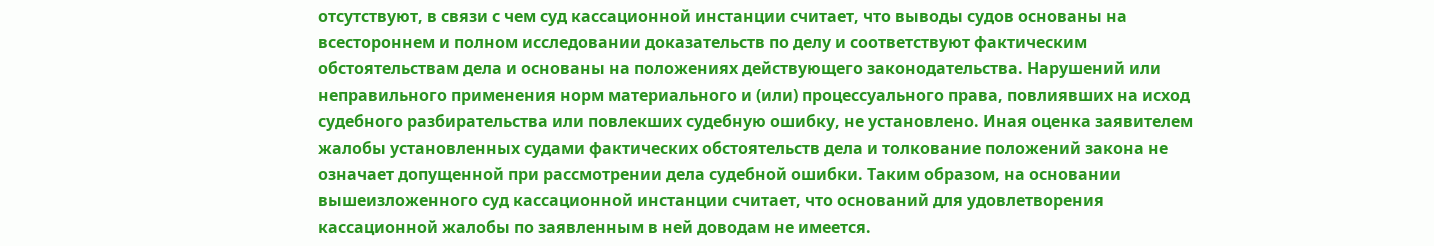отсутствуют, в связи с чем суд кассационной инстанции считает, что выводы судов основаны на всестороннем и полном исследовании доказательств по делу и соответствуют фактическим обстоятельствам дела и основаны на положениях действующего законодательства. Нарушений или неправильного применения норм материального и (или) процессуального права, повлиявших на исход судебного разбирательства или повлекших судебную ошибку, не установлено. Иная оценка заявителем жалобы установленных судами фактических обстоятельств дела и толкование положений закона не означает допущенной при рассмотрении дела судебной ошибки. Таким образом, на основании вышеизложенного суд кассационной инстанции считает, что оснований для удовлетворения кассационной жалобы по заявленным в ней доводам не имеется.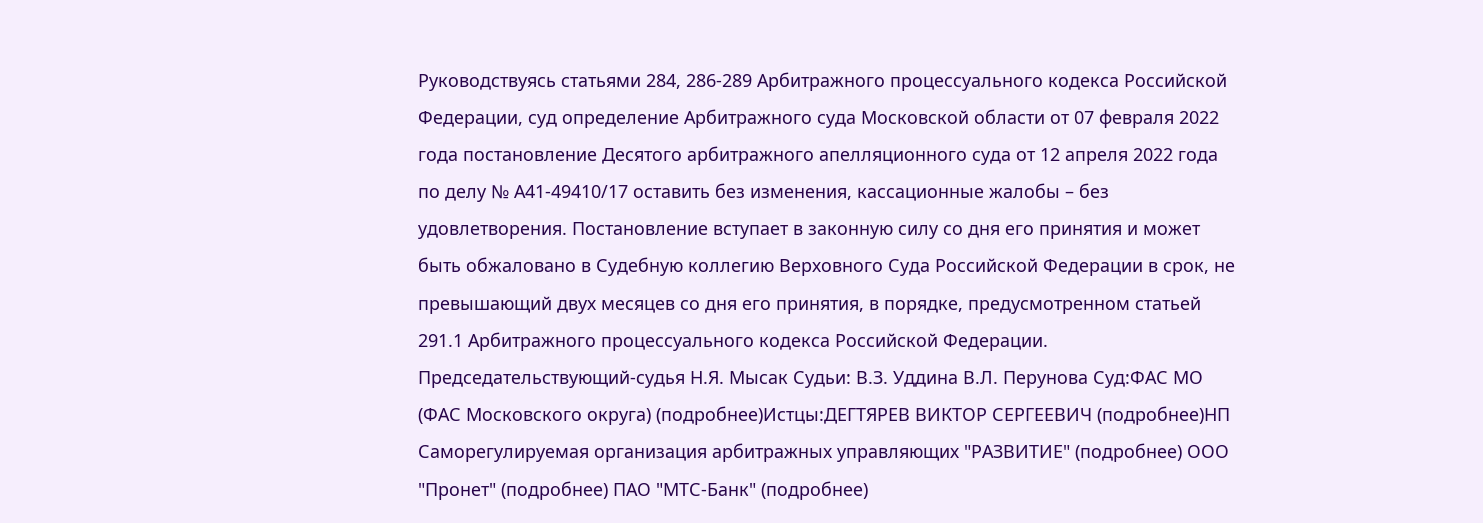Руководствуясь статьями 284, 286-289 Арбитражного процессуального кодекса Российской Федерации, суд определение Арбитражного суда Московской области от 07 февраля 2022 года постановление Десятого арбитражного апелляционного суда от 12 апреля 2022 года по делу № А41-49410/17 оставить без изменения, кассационные жалобы – без удовлетворения. Постановление вступает в законную силу со дня его принятия и может быть обжаловано в Судебную коллегию Верховного Суда Российской Федерации в срок, не превышающий двух месяцев со дня его принятия, в порядке, предусмотренном статьей 291.1 Арбитражного процессуального кодекса Российской Федерации. Председательствующий-судья Н.Я. Мысак Судьи: В.З. Уддина В.Л. Перунова Суд:ФАС МО (ФАС Московского округа) (подробнее)Истцы:ДЕГТЯРЕВ ВИКТОР СЕРГЕЕВИЧ (подробнее)НП Саморегулируемая организация арбитражных управляющих "РАЗВИТИЕ" (подробнее) ООО "Пронет" (подробнее) ПАО "МТС-Банк" (подробнее)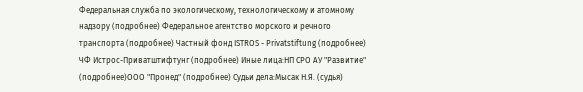Федеральная служба по экологическому, технологическому и атомному надзору (подробнее) Федеральное агентство морского и речного транспорта (подробнее) Частный фонд ISTROS - Privatstiftung (подробнее) ЧФ Истрос-Приватштифтунг (подробнее) Иные лица:НП СРО АУ "Развитие" (подробнее)ООО "Пронед" (подробнее) Судьи дела:Мысак Н.Я. (судья)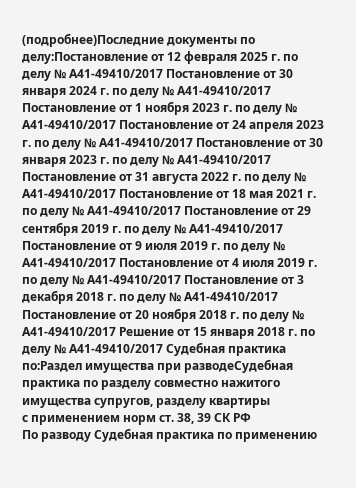(подробнее)Последние документы по делу:Постановление от 12 февраля 2025 г. по делу № А41-49410/2017 Постановление от 30 января 2024 г. по делу № А41-49410/2017 Постановление от 1 ноября 2023 г. по делу № А41-49410/2017 Постановление от 24 апреля 2023 г. по делу № А41-49410/2017 Постановление от 30 января 2023 г. по делу № А41-49410/2017 Постановление от 31 августа 2022 г. по делу № А41-49410/2017 Постановление от 18 мая 2021 г. по делу № А41-49410/2017 Постановление от 29 сентября 2019 г. по делу № А41-49410/2017 Постановление от 9 июля 2019 г. по делу № А41-49410/2017 Постановление от 4 июля 2019 г. по делу № А41-49410/2017 Постановление от 3 декабря 2018 г. по делу № А41-49410/2017 Постановление от 20 ноября 2018 г. по делу № А41-49410/2017 Решение от 15 января 2018 г. по делу № А41-49410/2017 Судебная практика по:Раздел имущества при разводеСудебная практика по разделу совместно нажитого имущества супругов, разделу квартиры
с применением норм ст. 38, 39 СК РФ
По разводу Судебная практика по применению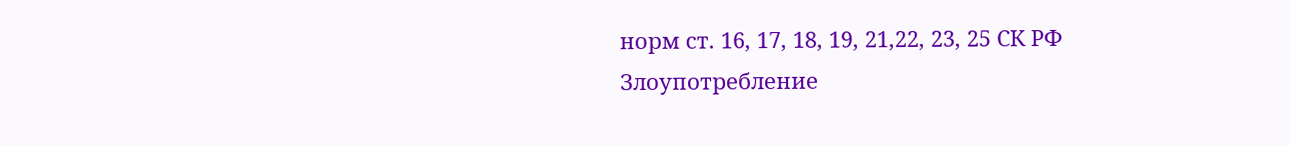норм ст. 16, 17, 18, 19, 21,22, 23, 25 СК РФ
Злоупотребление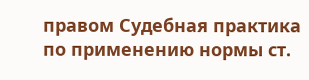правом Судебная практика по применению нормы ст.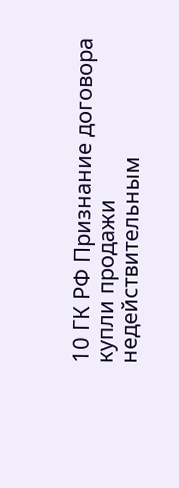10 ГК РФ Признание договора купли продажи недействительным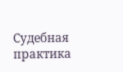Судебная практика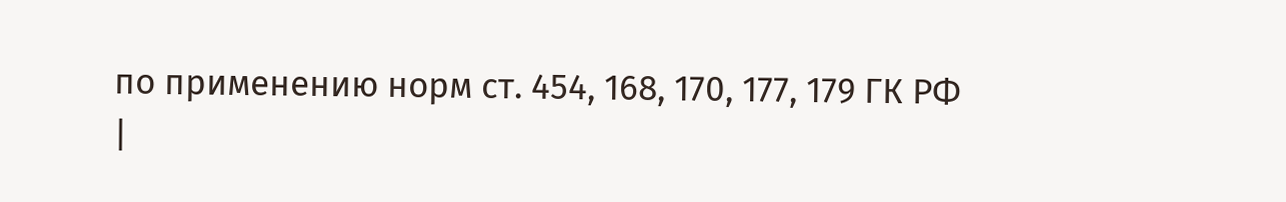по применению норм ст. 454, 168, 170, 177, 179 ГК РФ
|